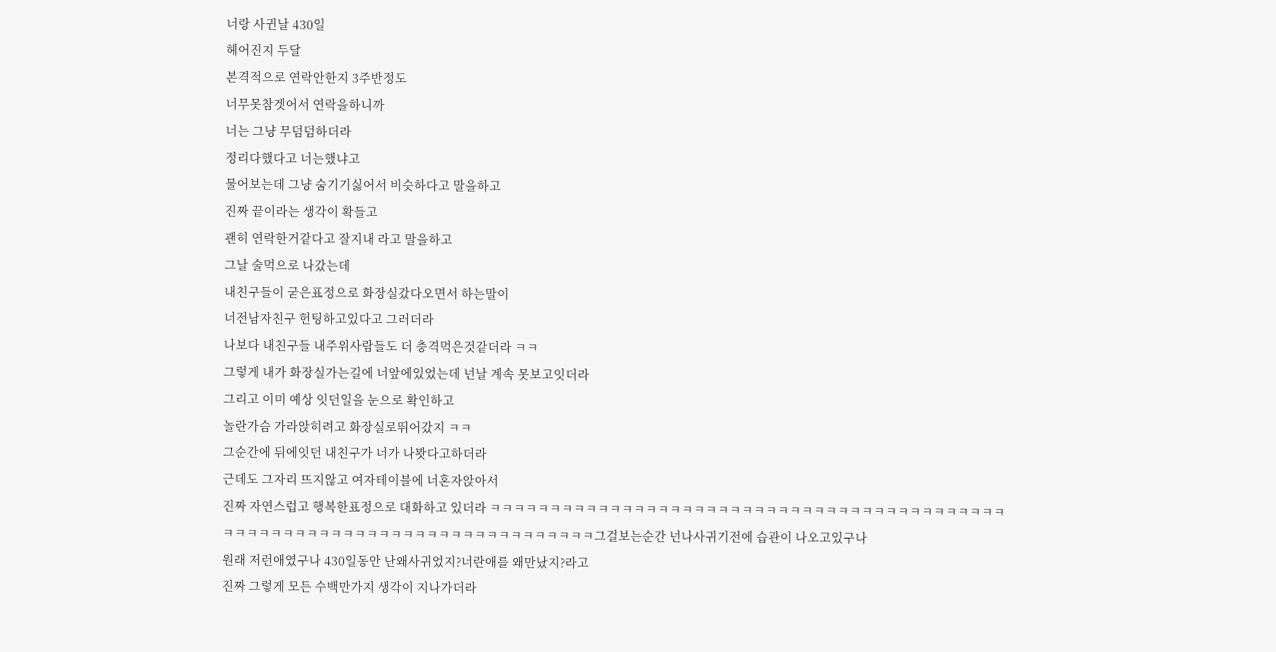너랑 사귄날 430일
헤어진지 두달
본격적으로 연락안한지 3주반정도
너무못참겟어서 연락을하니까
너는 그냥 무덤덤하더라
정리다했다고 너는했냐고
물어보는데 그냥 숨기기싫어서 비슷하다고 말을하고
진짜 끝이라는 생각이 확들고
괜히 연락한거같다고 잘지내 라고 말을하고
그날 술먹으로 나갔는데
내친구들이 굳은표정으로 화장실갔다오면서 하는말이
너전남자친구 헌팅하고있다고 그러더라
나보다 내친구들 내주위사람들도 더 충격먹은것같더라 ㅋㅋ
그렇게 내가 화장실가는길에 너앞에있었는데 넌날 계속 못보고잇더라
그리고 이미 예상 잇던일을 눈으로 확인하고
놀란가슴 가라앉히려고 화장실로뛰어갔지 ㅋㅋ
그순간에 뒤에잇던 내친구가 너가 나봣다고하더라
근데도 그자리 뜨지않고 여자테이블에 너혼자앉아서
진짜 자연스럽고 행복한표정으로 대화하고 있더라 ㅋㅋㅋㅋㅋㅋㅋㅋㅋㅋㅋㅋㅋㅋㅋㅋㅋㅋㅋㅋㅋㅋㅋㅋㅋㅋㅋㅋㅋㅋㅋㅋㅋㅋㅋㅋㅋㅋㅋㅋㅋㅋㅋㅋㅋㅋㅋㅋㅋㅋㅋㅋㅋㅋㅋㅋㅋㅋㅋㅋㅋㅋㅋㅋㅋㅋㅋㅋㅋㅋㅋㅋㅋㅋ그걸보는순간 넌나사귀기전에 습관이 나오고있구나
원래 저런애였구나 430일동안 난왜사귀었지?너란애를 왜만났지?라고
진짜 그렇게 모든 수백만가지 생각이 지나가더라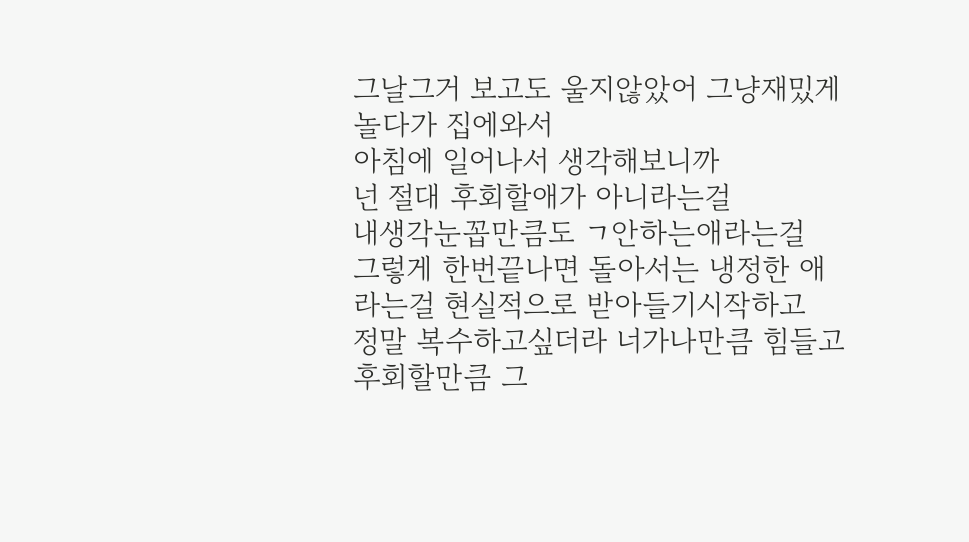그날그거 보고도 울지않았어 그냥재밌게놀다가 집에와서
아침에 일어나서 생각해보니까
넌 절대 후회할애가 아니라는걸
내생각눈꼽만큼도 ㄱ안하는애라는걸
그렇게 한번끝나면 돌아서는 냉정한 애라는걸 현실적으로 받아들기시작하고
정말 복수하고싶더라 너가나만큼 힘들고 후회할만큼 그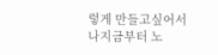렇게 만들고싶어서
나지금부터 노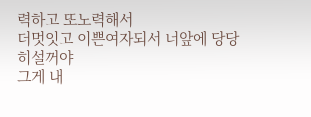력하고 또노력해서
더멋잇고 이쁜여자되서 너앞에 당당히설꺼야
그게 내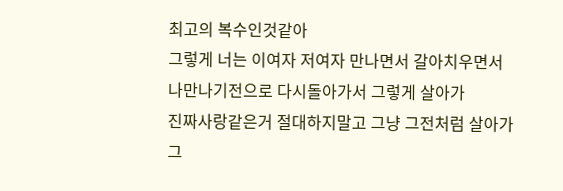최고의 복수인것같아
그렇게 너는 이여자 저여자 만나면서 갈아치우면서
나만나기전으로 다시돌아가서 그렇게 살아가
진짜사랑같은거 절대하지말고 그냥 그전처럼 살아가
그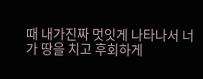때 내가진짜 멋잇게 나타나서 너가 땅을 치고 후회하게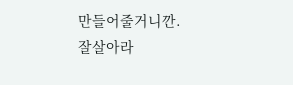만들어줄거니깐.
잘살아라